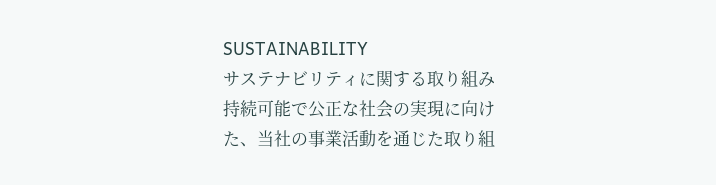SUSTAINABILITY
サステナビリティに関する取り組み
持続可能で公正な社会の実現に向けた、当社の事業活動を通じた取り組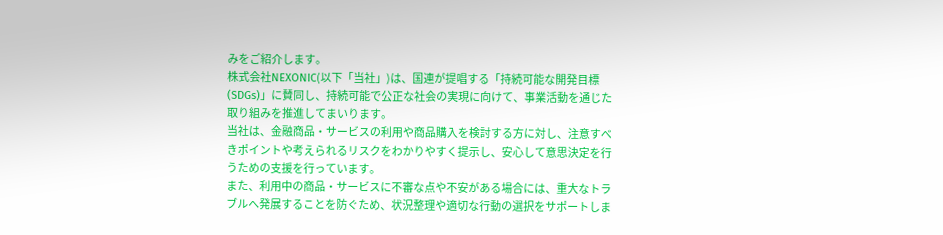みをご紹介します。
株式会社NEXONIC(以下「当社」)は、国連が提唱する「持続可能な開発目標(SDGs)」に賛同し、持続可能で公正な社会の実現に向けて、事業活動を通じた取り組みを推進してまいります。
当社は、金融商品・サービスの利用や商品購入を検討する方に対し、注意すべきポイントや考えられるリスクをわかりやすく提示し、安心して意思決定を行うための支援を行っています。
また、利用中の商品・サービスに不審な点や不安がある場合には、重大なトラブルへ発展することを防ぐため、状況整理や適切な行動の選択をサポートしま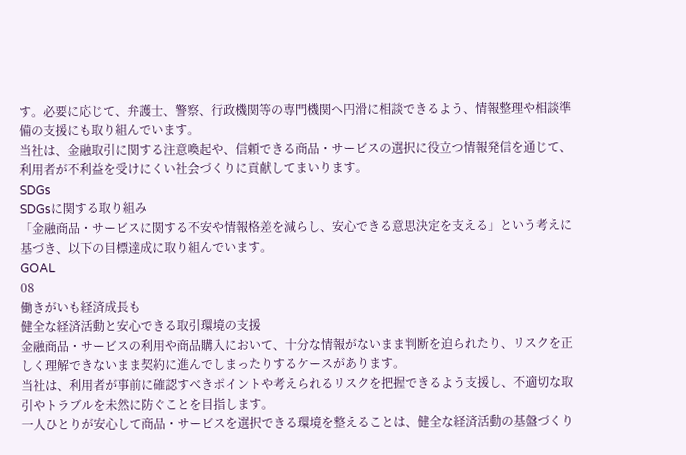す。必要に応じて、弁護士、警察、行政機関等の専門機関へ円滑に相談できるよう、情報整理や相談準備の支援にも取り組んでいます。
当社は、金融取引に関する注意喚起や、信頼できる商品・サービスの選択に役立つ情報発信を通じて、利用者が不利益を受けにくい社会づくりに貢献してまいります。
SDGs
SDGsに関する取り組み
「金融商品・サービスに関する不安や情報格差を減らし、安心できる意思決定を支える」という考えに基づき、以下の目標達成に取り組んでいます。
GOAL
08
働きがいも経済成長も
健全な経済活動と安心できる取引環境の支援
金融商品・サービスの利用や商品購入において、十分な情報がないまま判断を迫られたり、リスクを正しく理解できないまま契約に進んでしまったりするケースがあります。
当社は、利用者が事前に確認すべきポイントや考えられるリスクを把握できるよう支援し、不適切な取引やトラブルを未然に防ぐことを目指します。
一人ひとりが安心して商品・サービスを選択できる環境を整えることは、健全な経済活動の基盤づくり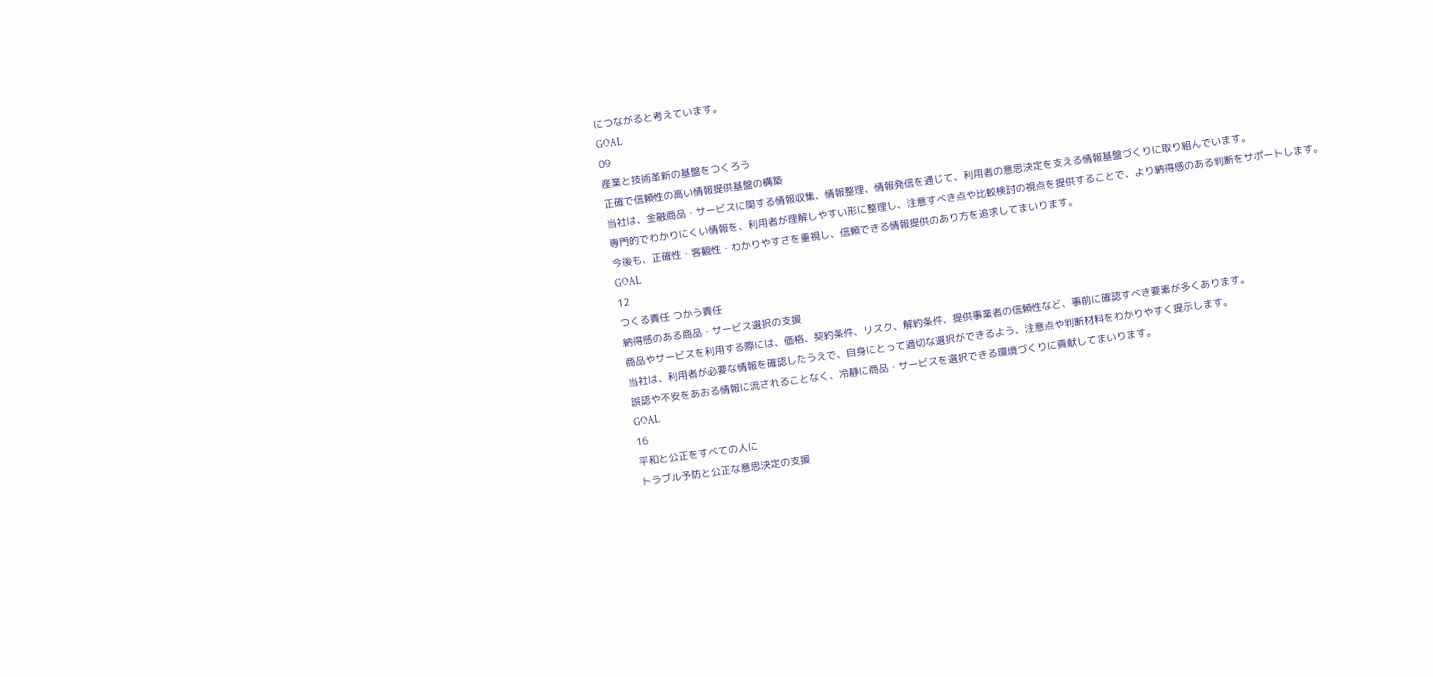につながると考えています。
GOAL
09
産業と技術革新の基盤をつくろう
正確で信頼性の高い情報提供基盤の構築
当社は、金融商品・サービスに関する情報収集、情報整理、情報発信を通じて、利用者の意思決定を支える情報基盤づくりに取り組んでいます。
専門的でわかりにくい情報を、利用者が理解しやすい形に整理し、注意すべき点や比較検討の視点を提供することで、より納得感のある判断をサポートします。
今後も、正確性・客観性・わかりやすさを重視し、信頼できる情報提供のあり方を追求してまいります。
GOAL
12
つくる責任 つかう責任
納得感のある商品・サービス選択の支援
商品やサービスを利用する際には、価格、契約条件、リスク、解約条件、提供事業者の信頼性など、事前に確認すべき要素が多くあります。
当社は、利用者が必要な情報を確認したうえで、自身にとって適切な選択ができるよう、注意点や判断材料をわかりやすく提示します。
誤認や不安をあおる情報に流されることなく、冷静に商品・サービスを選択できる環境づくりに貢献してまいります。
GOAL
16
平和と公正をすべての人に
トラブル予防と公正な意思決定の支援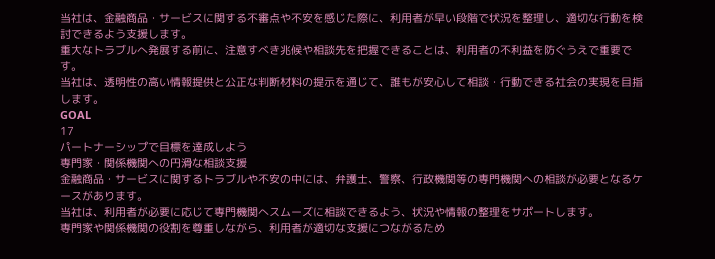当社は、金融商品・サービスに関する不審点や不安を感じた際に、利用者が早い段階で状況を整理し、適切な行動を検討できるよう支援します。
重大なトラブルへ発展する前に、注意すべき兆候や相談先を把握できることは、利用者の不利益を防ぐうえで重要です。
当社は、透明性の高い情報提供と公正な判断材料の提示を通じて、誰もが安心して相談・行動できる社会の実現を目指します。
GOAL
17
パートナーシップで目標を達成しよう
専門家・関係機関への円滑な相談支援
金融商品・サービスに関するトラブルや不安の中には、弁護士、警察、行政機関等の専門機関への相談が必要となるケースがあります。
当社は、利用者が必要に応じて専門機関へスムーズに相談できるよう、状況や情報の整理をサポートします。
専門家や関係機関の役割を尊重しながら、利用者が適切な支援につながるため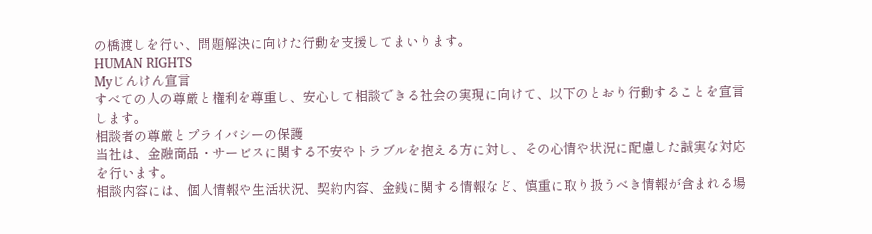の橋渡しを行い、問題解決に向けた行動を支援してまいります。
HUMAN RIGHTS
Myじんけん宣言
すべての人の尊厳と権利を尊重し、安心して相談できる社会の実現に向けて、以下のとおり行動することを宣言します。
相談者の尊厳とプライバシーの保護
当社は、金融商品・サービスに関する不安やトラブルを抱える方に対し、その心情や状況に配慮した誠実な対応を行います。
相談内容には、個人情報や生活状況、契約内容、金銭に関する情報など、慎重に取り扱うべき情報が含まれる場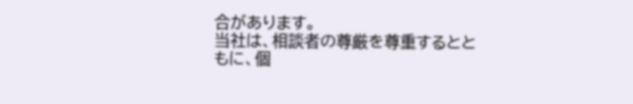合があります。
当社は、相談者の尊厳を尊重するとともに、個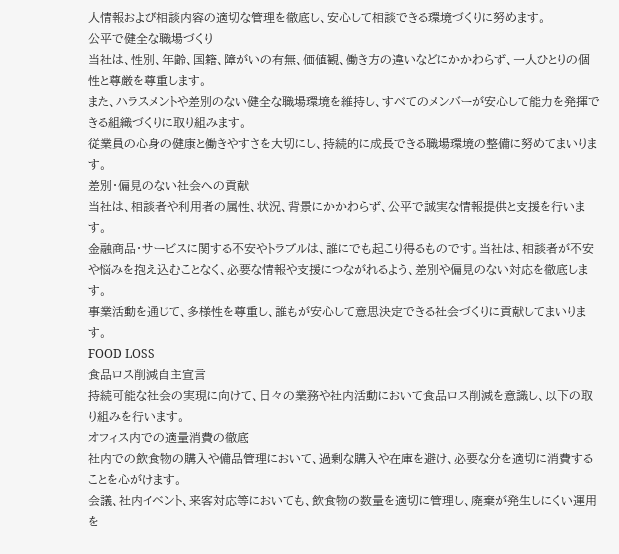人情報および相談内容の適切な管理を徹底し、安心して相談できる環境づくりに努めます。
公平で健全な職場づくり
当社は、性別、年齢、国籍、障がいの有無、価値観、働き方の違いなどにかかわらず、一人ひとりの個性と尊厳を尊重します。
また、ハラスメントや差別のない健全な職場環境を維持し、すべてのメンバーが安心して能力を発揮できる組織づくりに取り組みます。
従業員の心身の健康と働きやすさを大切にし、持続的に成長できる職場環境の整備に努めてまいります。
差別・偏見のない社会への貢献
当社は、相談者や利用者の属性、状況、背景にかかわらず、公平で誠実な情報提供と支援を行います。
金融商品・サービスに関する不安やトラブルは、誰にでも起こり得るものです。当社は、相談者が不安や悩みを抱え込むことなく、必要な情報や支援につながれるよう、差別や偏見のない対応を徹底します。
事業活動を通じて、多様性を尊重し、誰もが安心して意思決定できる社会づくりに貢献してまいります。
FOOD LOSS
食品ロス削減自主宣言
持続可能な社会の実現に向けて、日々の業務や社内活動において食品ロス削減を意識し、以下の取り組みを行います。
オフィス内での適量消費の徹底
社内での飲食物の購入や備品管理において、過剰な購入や在庫を避け、必要な分を適切に消費することを心がけます。
会議、社内イベント、来客対応等においても、飲食物の数量を適切に管理し、廃棄が発生しにくい運用を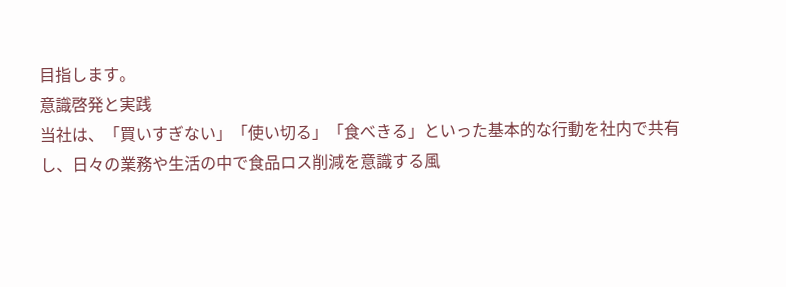目指します。
意識啓発と実践
当社は、「買いすぎない」「使い切る」「食べきる」といった基本的な行動を社内で共有し、日々の業務や生活の中で食品ロス削減を意識する風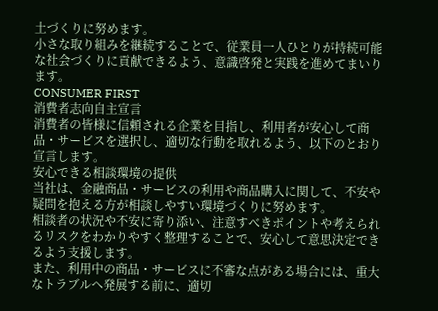土づくりに努めます。
小さな取り組みを継続することで、従業員一人ひとりが持続可能な社会づくりに貢献できるよう、意識啓発と実践を進めてまいります。
CONSUMER FIRST
消費者志向自主宣言
消費者の皆様に信頼される企業を目指し、利用者が安心して商品・サービスを選択し、適切な行動を取れるよう、以下のとおり宣言します。
安心できる相談環境の提供
当社は、金融商品・サービスの利用や商品購入に関して、不安や疑問を抱える方が相談しやすい環境づくりに努めます。
相談者の状況や不安に寄り添い、注意すべきポイントや考えられるリスクをわかりやすく整理することで、安心して意思決定できるよう支援します。
また、利用中の商品・サービスに不審な点がある場合には、重大なトラブルへ発展する前に、適切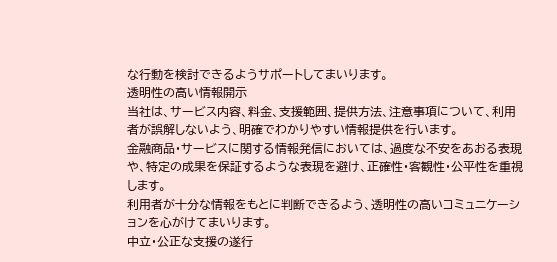な行動を検討できるようサポートしてまいります。
透明性の高い情報開示
当社は、サービス内容、料金、支援範囲、提供方法、注意事項について、利用者が誤解しないよう、明確でわかりやすい情報提供を行います。
金融商品・サービスに関する情報発信においては、過度な不安をあおる表現や、特定の成果を保証するような表現を避け、正確性・客観性・公平性を重視します。
利用者が十分な情報をもとに判断できるよう、透明性の高いコミュニケーションを心がけてまいります。
中立・公正な支援の遂行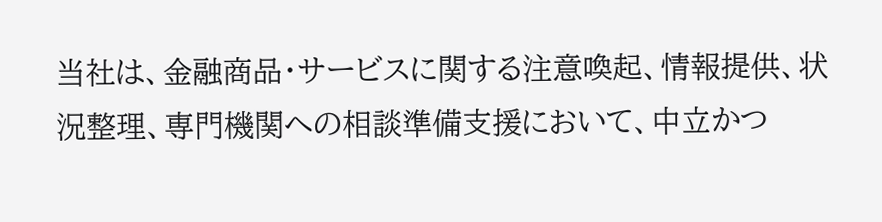当社は、金融商品・サービスに関する注意喚起、情報提供、状況整理、専門機関への相談準備支援において、中立かつ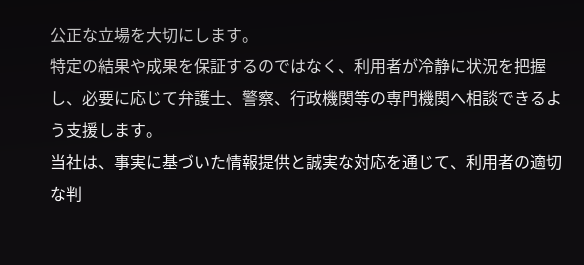公正な立場を大切にします。
特定の結果や成果を保証するのではなく、利用者が冷静に状況を把握し、必要に応じて弁護士、警察、行政機関等の専門機関へ相談できるよう支援します。
当社は、事実に基づいた情報提供と誠実な対応を通じて、利用者の適切な判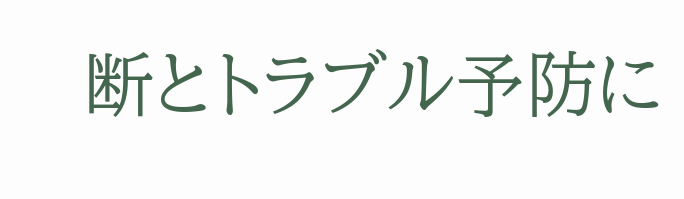断とトラブル予防に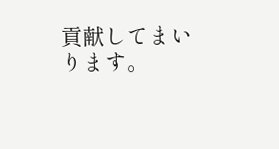貢献してまいります。